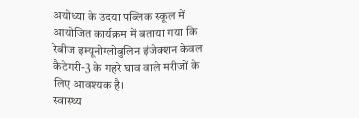अयोध्या के उदया पब्लिक स्कूल में आयोजित कार्यक्रम में बताया गया कि रेबीज इम्यूनोग्लोबुलिन इंजेक्शन केवल कैटेगरी-3 के गहरे घाव वाले मरीजों के लिए आवश्यक है।
स्वास्थ्य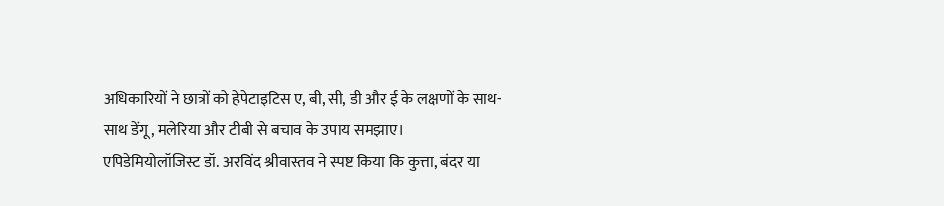अधिकारियों ने छात्रों को हेपेटाइटिस ए, बी, सी, डी और ई के लक्षणों के साथ-साथ डेंगू, मलेरिया और टीबी से बचाव के उपाय समझाए।
एपिडेमियोलॉजिस्ट डॉ. अरविंद श्रीवास्तव ने स्पष्ट किया कि कुत्ता, बंदर या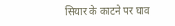सियार के काटने पर घाव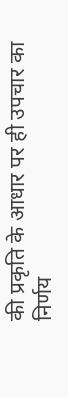की प्रकृति के आधार पर ही उपचार का निर्णय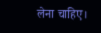लेना चाहिए।